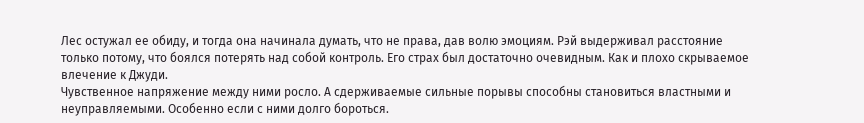Лес остужал ее обиду, и тогда она начинала думать, что не права, дав волю эмоциям. Рэй выдерживал расстояние только потому, что боялся потерять над собой контроль. Его страх был достаточно очевидным. Как и плохо скрываемое влечение к Джуди.
Чувственное напряжение между ними росло. А сдерживаемые сильные порывы способны становиться властными и неуправляемыми. Особенно если с ними долго бороться.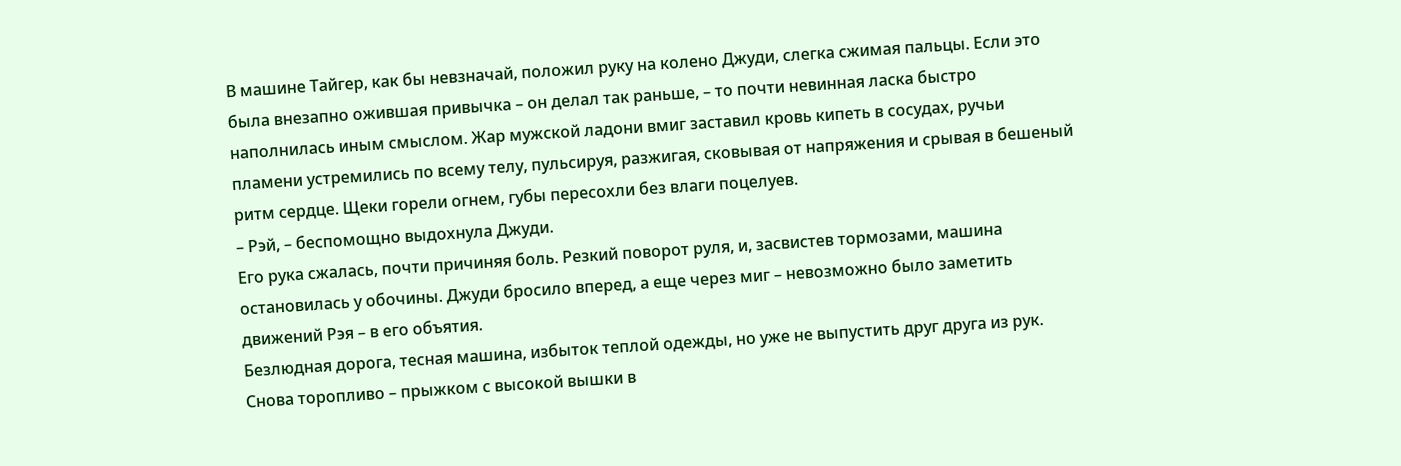В машине Тайгер, как бы невзначай, положил руку на колено Джуди, слегка сжимая пальцы. Если это была внезапно ожившая привычка – он делал так раньше, – то почти невинная ласка быстро наполнилась иным смыслом. Жар мужской ладони вмиг заставил кровь кипеть в сосудах, ручьи пламени устремились по всему телу, пульсируя, разжигая, сковывая от напряжения и срывая в бешеный ритм сердце. Щеки горели огнем, губы пересохли без влаги поцелуев.
– Рэй, – беспомощно выдохнула Джуди.
Его рука сжалась, почти причиняя боль. Резкий поворот руля, и, засвистев тормозами, машина остановилась у обочины. Джуди бросило вперед, а еще через миг – невозможно было заметить движений Рэя – в его объятия.
Безлюдная дорога, тесная машина, избыток теплой одежды, но уже не выпустить друг друга из рук. Снова торопливо – прыжком с высокой вышки в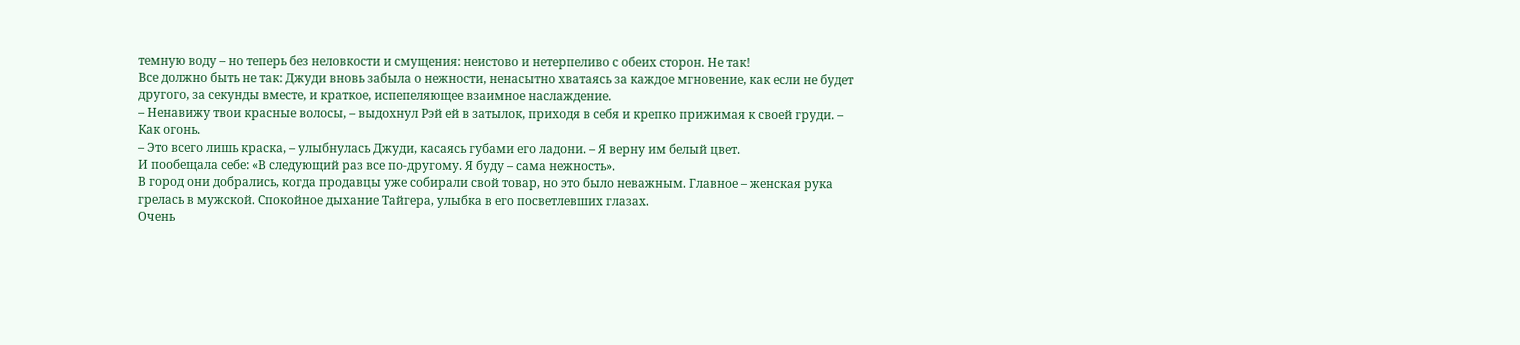темную воду – но теперь без неловкости и смущения: неистово и нетерпеливо с обеих сторон. Не так!
Все должно быть не так: Джуди вновь забыла о нежности, ненасытно хватаясь за каждое мгновение, как если не будет другого, за секунды вместе, и краткое, испепеляющее взаимное наслаждение.
– Ненавижу твои красные волосы, – выдохнул Рэй ей в затылок, приходя в себя и крепко прижимая к своей груди. – Как огонь.
– Это всего лишь краска, – улыбнулась Джуди, касаясь губами его ладони. – Я верну им белый цвет.
И пообещала себе: «В следующий раз все по-другому. Я буду – сама нежность».
В город они добрались, когда продавцы уже собирали свой товар, но это было неважным. Главное – женская рука грелась в мужской. Спокойное дыхание Тайгера, улыбка в его посветлевших глазах.
Очень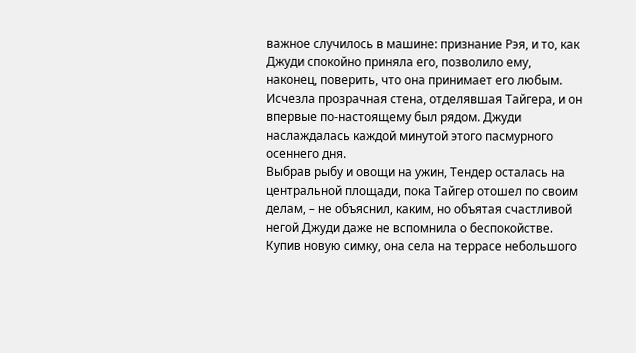важное случилось в машине: признание Рэя, и то, как Джуди спокойно приняла его, позволило ему, наконец, поверить, что она принимает его любым. Исчезла прозрачная стена, отделявшая Тайгера, и он впервые по-настоящему был рядом. Джуди наслаждалась каждой минутой этого пасмурного осеннего дня.
Выбрав рыбу и овощи на ужин, Тендер осталась на центральной площади, пока Тайгер отошел по своим делам, – не объяснил, каким, но объятая счастливой негой Джуди даже не вспомнила о беспокойстве. Купив новую симку, она села на террасе небольшого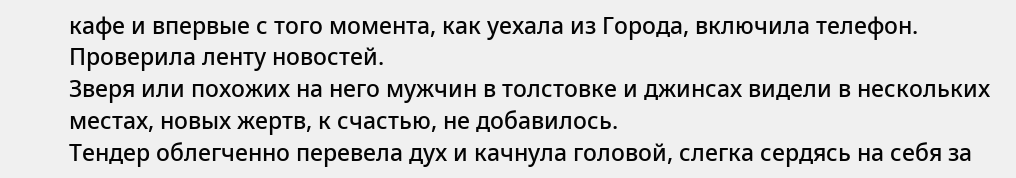кафе и впервые с того момента, как уехала из Города, включила телефон. Проверила ленту новостей.
Зверя или похожих на него мужчин в толстовке и джинсах видели в нескольких местах, новых жертв, к счастью, не добавилось.
Тендер облегченно перевела дух и качнула головой, слегка сердясь на себя за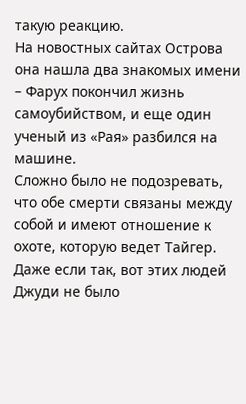такую реакцию.
На новостных сайтах Острова она нашла два знакомых имени – Фарух покончил жизнь самоубийством, и еще один ученый из «Рая» разбился на машине.
Сложно было не подозревать, что обе смерти связаны между собой и имеют отношение к охоте, которую ведет Тайгер. Даже если так, вот этих людей Джуди не было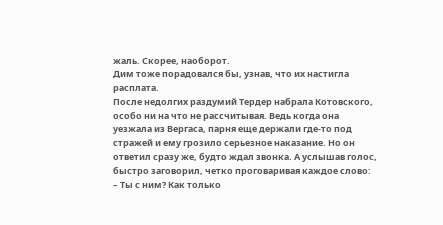жаль. Скорее, наоборот.
Дим тоже порадовался бы, узнав, что их настигла расплата.
После недолгих раздумий Тердер набрала Котовского, особо ни на что не рассчитывая. Ведь когда она уезжала из Вергаса, парня еще держали где-то под стражей и ему грозило серьезное наказание. Но он ответил сразу же, будто ждал звонка. А услышав голос, быстро заговорил, четко проговаривая каждое слово:
– Ты с ним? Как только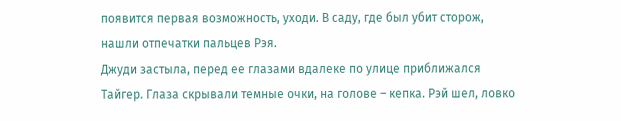появится первая возможность, уходи. В саду, где был убит сторож, нашли отпечатки пальцев Рэя.
Джуди застыла, перед ее глазами вдалеке по улице приближался Тайгер. Глаза скрывали темные очки, на голове – кепка. Рэй шел, ловко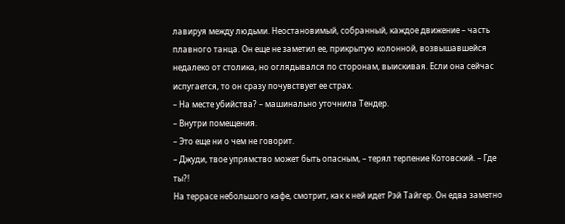лавируя между людьми. Неостановимый, собранный, каждое движение – часть плавного танца. Он еще не заметил ее, прикрытую колонной, возвышавшейся недалеко от столика, но оглядывался по сторонам, выискивая. Если она сейчас испугается, то он сразу почувствует ее страх.
– На месте убийства? – машинально уточнила Тендер.
– Внутри помещения.
– Это еще ни о чем не говорит.
– Джуди, твое упрямство может быть опасным, – терял терпение Котовский. – Где ты?!
На террасе небольшого кафе, смотрит, как к ней идет Рэй Тайгер. Он едва заметно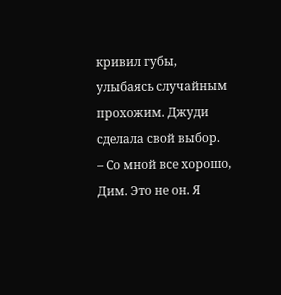кривил губы, улыбаясь случайным прохожим. Джуди сделала свой выбор.
– Со мной все хорошо, Дим. Это не он. Я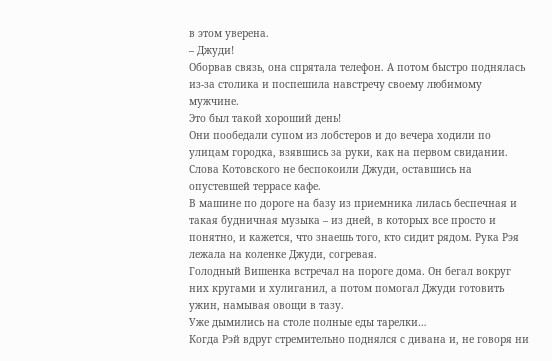в этом уверена.
– Джуди!
Оборвав связь, она спрятала телефон. А потом быстро поднялась из-за столика и поспешила навстречу своему любимому мужчине.
Это был такой хороший день!
Они пообедали супом из лобстеров и до вечера ходили по улицам городка, взявшись за руки, как на первом свидании. Слова Котовского не беспокоили Джуди, оставшись на опустевшей террасе кафе.
В машине по дороге на базу из приемника лилась беспечная и такая будничная музыка – из дней, в которых все просто и понятно, и кажется, что знаешь того, кто сидит рядом. Рука Рэя лежала на коленке Джуди, согревая.
Голодный Вишенка встречал на пороге дома. Он бегал вокруг них кругами и хулиганил, а потом помогал Джуди готовить ужин, намывая овощи в тазу.
Уже дымились на столе полные еды тарелки…
Когда Рэй вдруг стремительно поднялся с дивана и, не говоря ни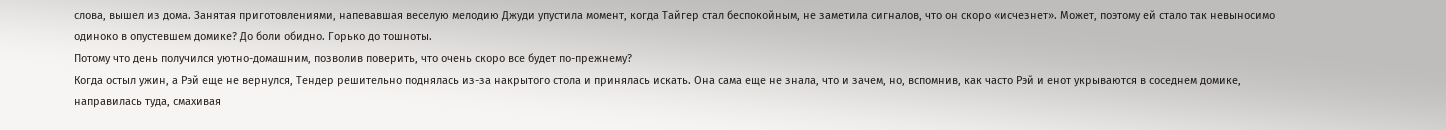слова, вышел из дома. Занятая приготовлениями, напевавшая веселую мелодию Джуди упустила момент, когда Тайгер стал беспокойным, не заметила сигналов, что он скоро «исчезнет». Может, поэтому ей стало так невыносимо одиноко в опустевшем домике? До боли обидно. Горько до тошноты.
Потому что день получился уютно-домашним, позволив поверить, что очень скоро все будет по-прежнему?
Когда остыл ужин, а Рэй еще не вернулся, Тендер решительно поднялась из-за накрытого стола и принялась искать. Она сама еще не знала, что и зачем, но, вспомнив, как часто Рэй и енот укрываются в соседнем домике, направилась туда, смахивая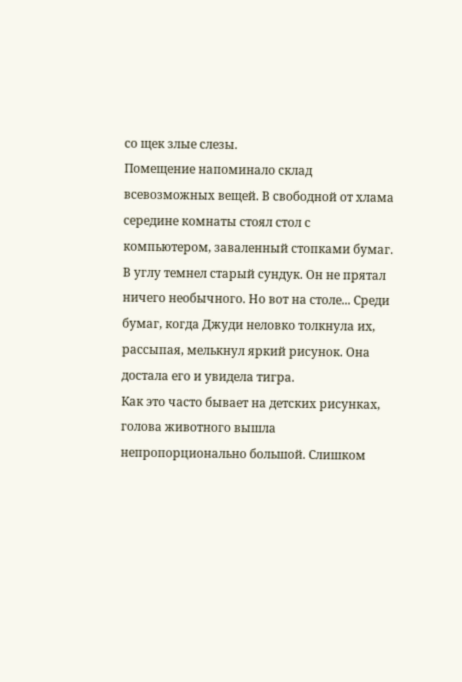со щек злые слезы.
Помещение напоминало склад всевозможных вещей. В свободной от хлама середине комнаты стоял стол с компьютером, заваленный стопками бумаг. В углу темнел старый сундук. Он не прятал ничего необычного. Но вот на столе... Среди бумаг, когда Джуди неловко толкнула их, рассыпая, мелькнул яркий рисунок. Она достала его и увидела тигра.
Как это часто бывает на детских рисунках, голова животного вышла непропорционально большой. Слишком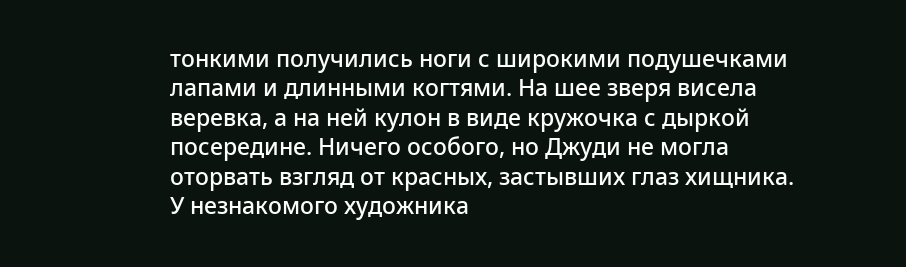тонкими получились ноги с широкими подушечками лапами и длинными когтями. На шее зверя висела веревка, а на ней кулон в виде кружочка с дыркой посередине. Ничего особого, но Джуди не могла оторвать взгляд от красных, застывших глаз хищника.
У незнакомого художника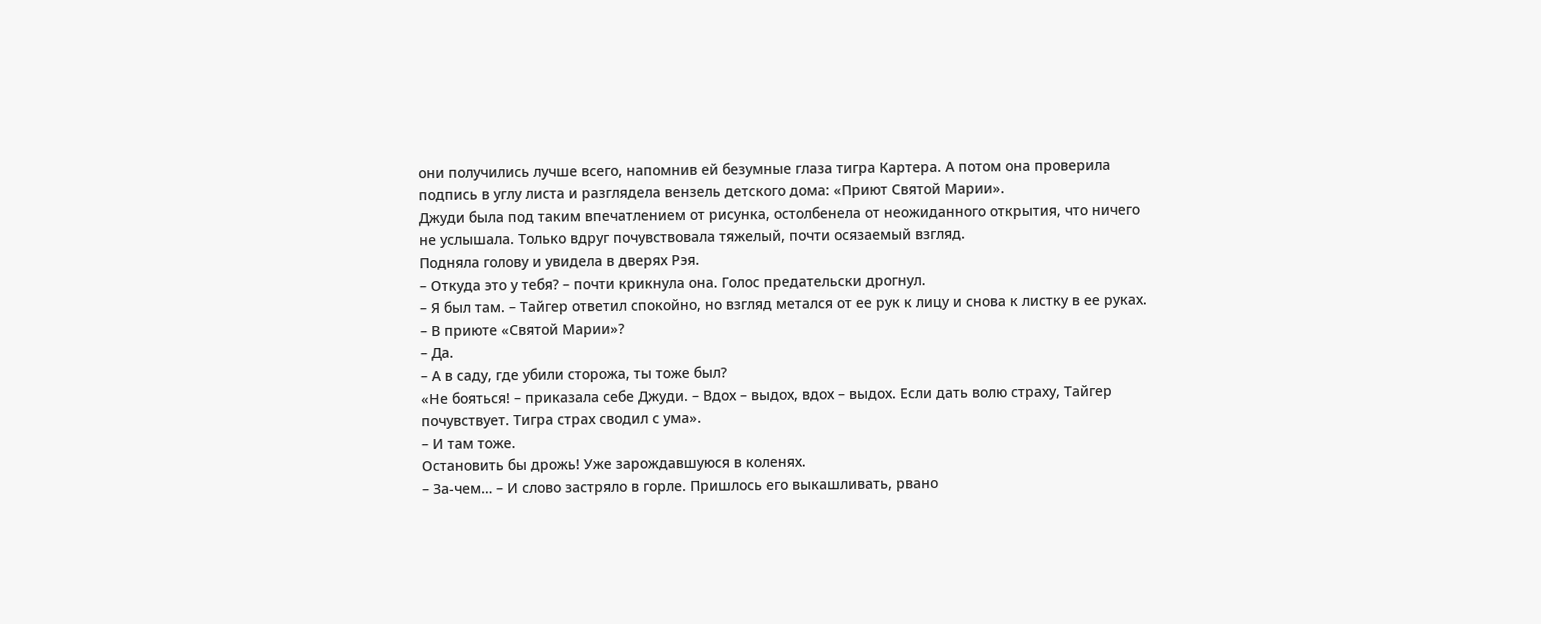они получились лучше всего, напомнив ей безумные глаза тигра Картера. А потом она проверила подпись в углу листа и разглядела вензель детского дома: «Приют Святой Марии».
Джуди была под таким впечатлением от рисунка, остолбенела от неожиданного открытия, что ничего не услышала. Только вдруг почувствовала тяжелый, почти осязаемый взгляд.
Подняла голову и увидела в дверях Рэя.
– Откуда это у тебя? – почти крикнула она. Голос предательски дрогнул.
– Я был там. – Тайгер ответил спокойно, но взгляд метался от ее рук к лицу и снова к листку в ее руках.
– В приюте «Святой Марии»?
– Да.
– А в саду, где убили сторожа, ты тоже был?
«Не бояться! – приказала себе Джуди. – Вдох – выдох, вдох – выдох. Если дать волю страху, Тайгер почувствует. Тигра страх сводил с ума».
– И там тоже.
Остановить бы дрожь! Уже зарождавшуюся в коленях.
– За-чем… – И слово застряло в горле. Пришлось его выкашливать, рвано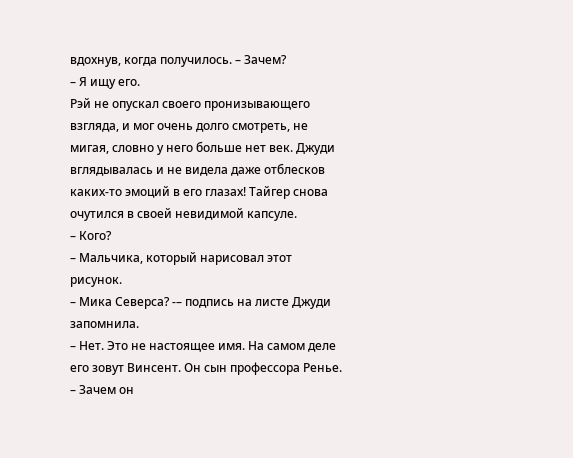вдохнув, когда получилось. – Зачем?
– Я ищу его.
Рэй не опускал своего пронизывающего взгляда, и мог очень долго смотреть, не мигая, словно у него больше нет век. Джуди вглядывалась и не видела даже отблесков каких-то эмоций в его глазах! Тайгер снова очутился в своей невидимой капсуле.
– Кого?
– Мальчика, который нарисовал этот рисунок.
– Мика Северса? -– подпись на листе Джуди запомнила.
– Нет. Это не настоящее имя. На самом деле его зовут Винсент. Он сын профессора Ренье.
– Зачем он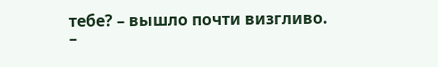тебе? – вышло почти визгливо.
–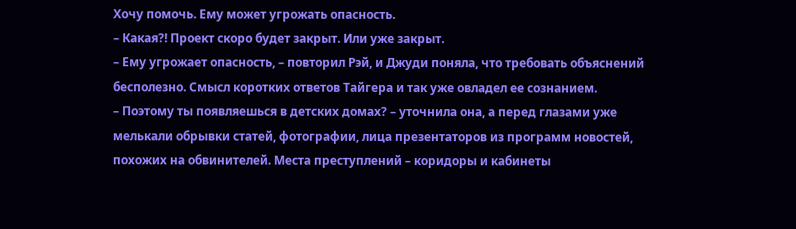Хочу помочь. Ему может угрожать опасность.
– Какая?! Проект скоро будет закрыт. Или уже закрыт.
– Ему угрожает опасность, – повторил Рэй, и Джуди поняла, что требовать объяснений бесполезно. Смысл коротких ответов Тайгера и так уже овладел ее сознанием.
– Поэтому ты появляешься в детских домах? – уточнила она, а перед глазами уже мелькали обрывки статей, фотографии, лица презентаторов из программ новостей, похожих на обвинителей. Места преступлений – коридоры и кабинеты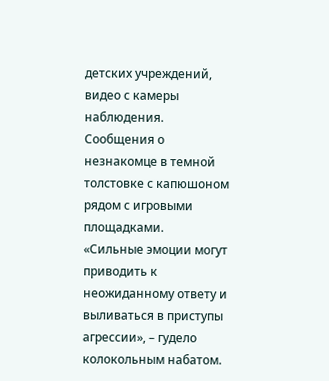детских учреждений, видео с камеры наблюдения. Сообщения о незнакомце в темной толстовке с капюшоном рядом с игровыми площадками.
«Сильные эмоции могут приводить к неожиданному ответу и выливаться в приступы агрессии», – гудело колокольным набатом.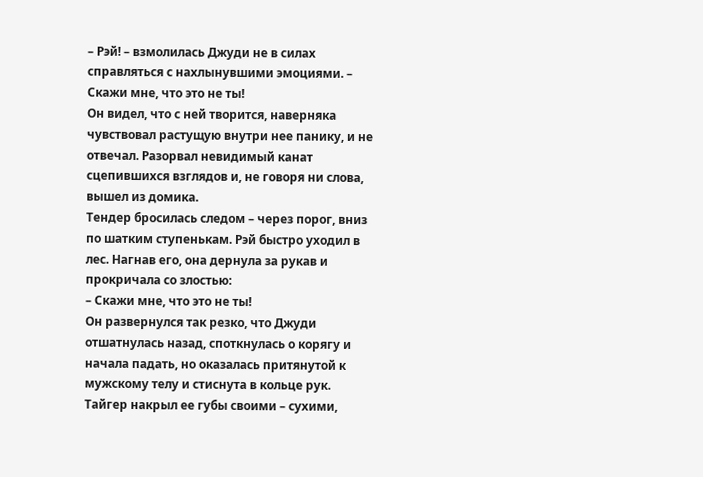– Рэй! – взмолилась Джуди не в силах справляться с нахлынувшими эмоциями. – Скажи мне, что это не ты!
Он видел, что с ней творится, наверняка чувствовал растущую внутри нее панику, и не отвечал. Разорвал невидимый канат сцепившихся взглядов и, не говоря ни слова, вышел из домика.
Тендер бросилась следом – через порог, вниз по шатким ступенькам. Рэй быстро уходил в лес. Нагнав его, она дернула за рукав и прокричала со злостью:
– Скажи мне, что это не ты!
Он развернулся так резко, что Джуди отшатнулась назад, споткнулась о корягу и начала падать, но оказалась притянутой к мужскому телу и стиснута в кольце рук.
Тайгер накрыл ее губы своими – сухими,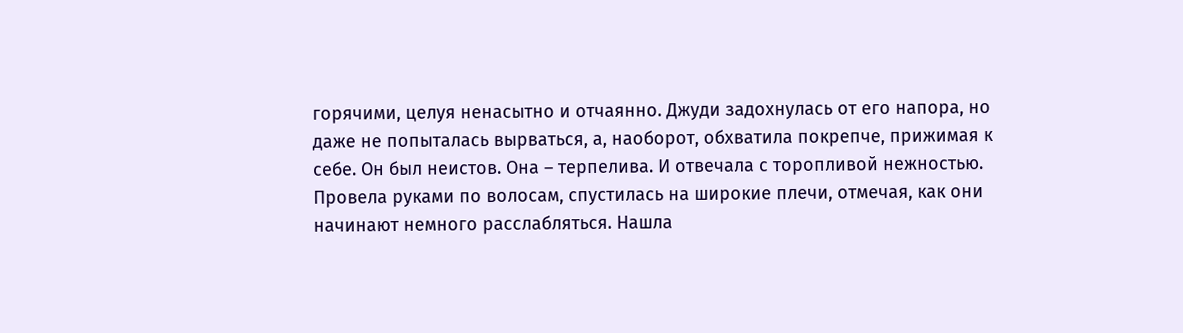горячими, целуя ненасытно и отчаянно. Джуди задохнулась от его напора, но даже не попыталась вырваться, а, наоборот, обхватила покрепче, прижимая к себе. Он был неистов. Она – терпелива. И отвечала с торопливой нежностью. Провела руками по волосам, спустилась на широкие плечи, отмечая, как они начинают немного расслабляться. Нашла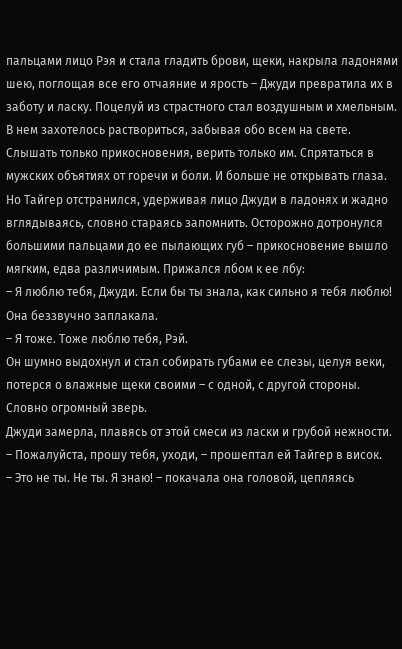пальцами лицо Рэя и стала гладить брови, щеки, накрыла ладонями шею, поглощая все его отчаяние и ярость – Джуди превратила их в заботу и ласку. Поцелуй из страстного стал воздушным и хмельным. В нем захотелось раствориться, забывая обо всем на свете. Слышать только прикосновения, верить только им. Спрятаться в мужских объятиях от горечи и боли. И больше не открывать глаза. Но Тайгер отстранился, удерживая лицо Джуди в ладонях и жадно вглядываясь, словно стараясь запомнить. Осторожно дотронулся большими пальцами до ее пылающих губ – прикосновение вышло мягким, едва различимым. Прижался лбом к ее лбу:
– Я люблю тебя, Джуди. Если бы ты знала, как сильно я тебя люблю!
Она беззвучно заплакала.
– Я тоже. Тоже люблю тебя, Рэй.
Он шумно выдохнул и стал собирать губами ее слезы, целуя веки, потерся о влажные щеки своими – с одной, с другой стороны. Словно огромный зверь.
Джуди замерла, плавясь от этой смеси из ласки и грубой нежности.
– Пожалуйста, прошу тебя, уходи, – прошептал ей Тайгер в висок.
– Это не ты. Не ты. Я знаю! – покачала она головой, цепляясь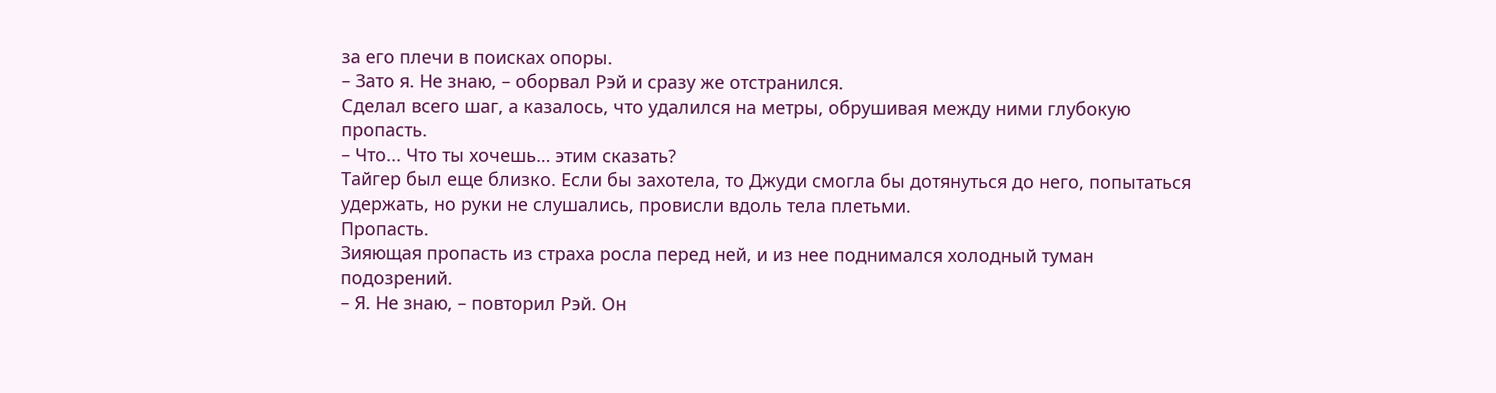за его плечи в поисках опоры.
– Зато я. Не знаю, – оборвал Рэй и сразу же отстранился.
Сделал всего шаг, а казалось, что удалился на метры, обрушивая между ними глубокую пропасть.
– Что... Что ты хочешь… этим сказать?
Тайгер был еще близко. Если бы захотела, то Джуди смогла бы дотянуться до него, попытаться удержать, но руки не слушались, провисли вдоль тела плетьми.
Пропасть.
Зияющая пропасть из страха росла перед ней, и из нее поднимался холодный туман подозрений.
– Я. Не знаю, – повторил Рэй. Он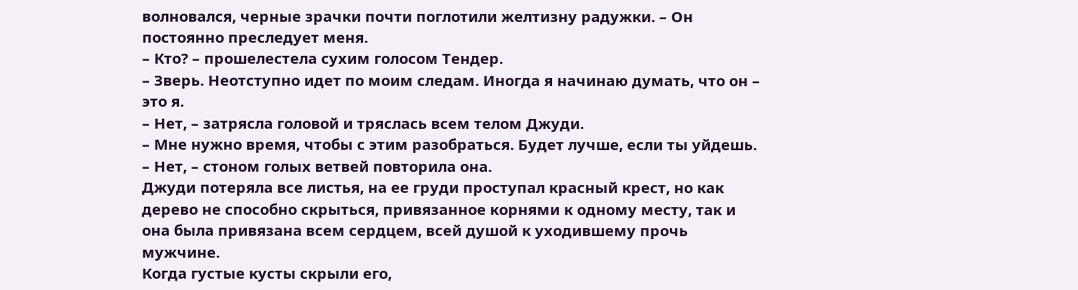волновался, черные зрачки почти поглотили желтизну радужки. – Он постоянно преследует меня.
– Кто? – прошелестела сухим голосом Тендер.
– Зверь. Неотступно идет по моим следам. Иногда я начинаю думать, что он – это я.
– Нет, – затрясла головой и тряслась всем телом Джуди.
– Мне нужно время, чтобы с этим разобраться. Будет лучше, если ты уйдешь.
– Нет, – стоном голых ветвей повторила она.
Джуди потеряла все листья, на ее груди проступал красный крест, но как дерево не способно скрыться, привязанное корнями к одному месту, так и она была привязана всем сердцем, всей душой к уходившему прочь мужчине.
Когда густые кусты скрыли его,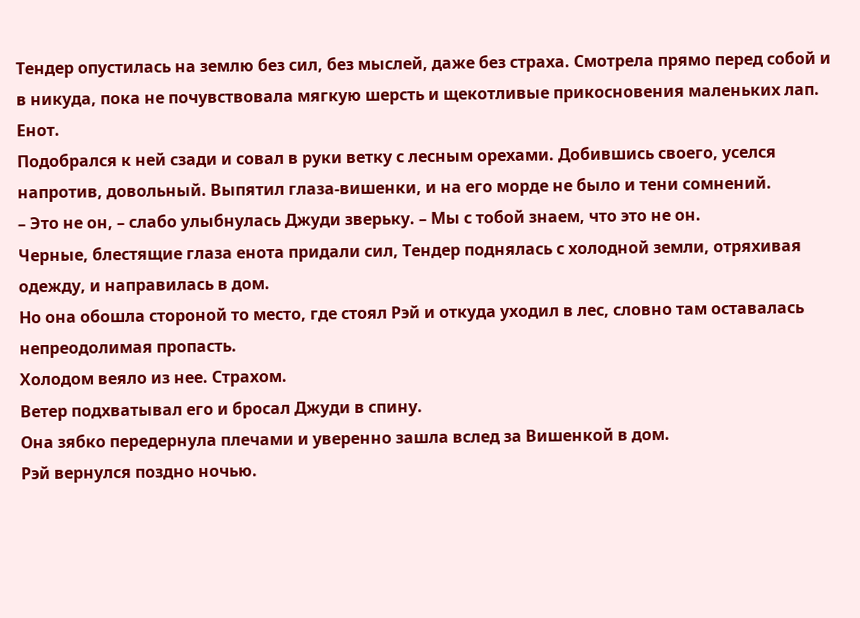Тендер опустилась на землю без сил, без мыслей, даже без страха. Смотрела прямо перед собой и в никуда, пока не почувствовала мягкую шерсть и щекотливые прикосновения маленьких лап.
Енот.
Подобрался к ней сзади и совал в руки ветку с лесным орехами. Добившись своего, уселся напротив, довольный. Выпятил глаза-вишенки, и на его морде не было и тени сомнений.
– Это не он, – слабо улыбнулась Джуди зверьку. – Мы с тобой знаем, что это не он.
Черные, блестящие глаза енота придали сил, Тендер поднялась с холодной земли, отряхивая одежду, и направилась в дом.
Но она обошла стороной то место, где стоял Рэй и откуда уходил в лес, словно там оставалась непреодолимая пропасть.
Холодом веяло из нее. Страхом.
Ветер подхватывал его и бросал Джуди в спину.
Она зябко передернула плечами и уверенно зашла вслед за Вишенкой в дом.
Рэй вернулся поздно ночью.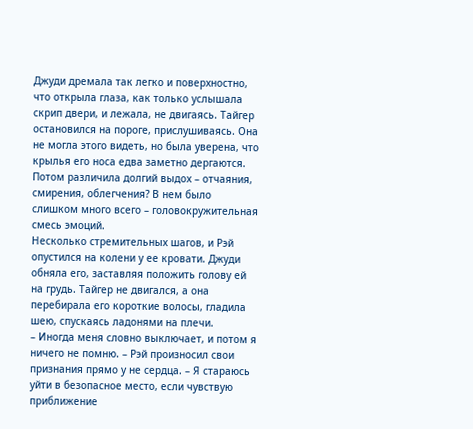Джуди дремала так легко и поверхностно, что открыла глаза, как только услышала скрип двери, и лежала, не двигаясь. Тайгер остановился на пороге, прислушиваясь. Она не могла этого видеть, но была уверена, что крылья его носа едва заметно дергаются.
Потом различила долгий выдох – отчаяния, смирения, облегчения? В нем было слишком много всего – головокружительная смесь эмоций.
Несколько стремительных шагов, и Рэй опустился на колени у ее кровати. Джуди обняла его, заставляя положить голову ей на грудь. Тайгер не двигался, а она перебирала его короткие волосы, гладила шею, спускаясь ладонями на плечи.
– Иногда меня словно выключает, и потом я ничего не помню. – Рэй произносил свои признания прямо у не сердца. – Я стараюсь уйти в безопасное место, если чувствую приближение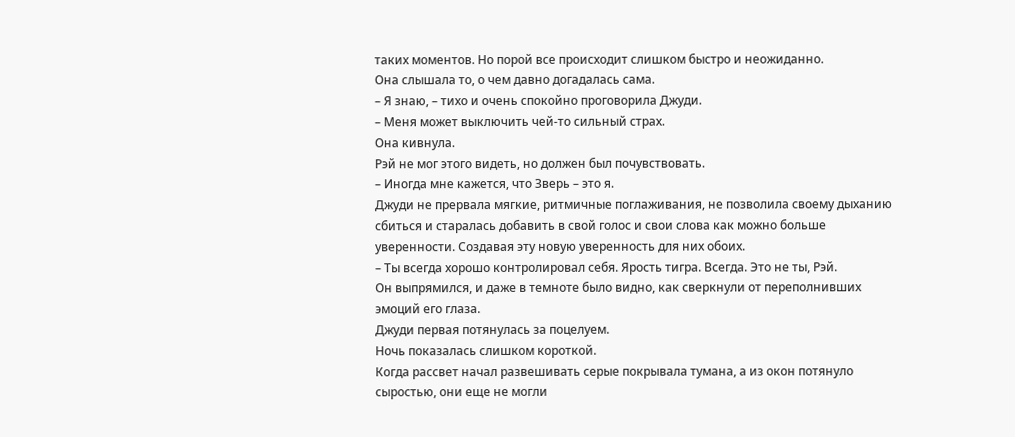таких моментов. Но порой все происходит слишком быстро и неожиданно.
Она слышала то, о чем давно догадалась сама.
– Я знаю, – тихо и очень спокойно проговорила Джуди.
– Меня может выключить чей-то сильный страх.
Она кивнула.
Рэй не мог этого видеть, но должен был почувствовать.
– Иногда мне кажется, что Зверь – это я.
Джуди не прервала мягкие, ритмичные поглаживания, не позволила своему дыханию сбиться и старалась добавить в свой голос и свои слова как можно больше уверенности. Создавая эту новую уверенность для них обоих.
– Ты всегда хорошо контролировал себя. Ярость тигра. Всегда. Это не ты, Рэй.
Он выпрямился, и даже в темноте было видно, как сверкнули от переполнивших эмоций его глаза.
Джуди первая потянулась за поцелуем.
Ночь показалась слишком короткой.
Когда рассвет начал развешивать серые покрывала тумана, а из окон потянуло сыростью, они еще не могли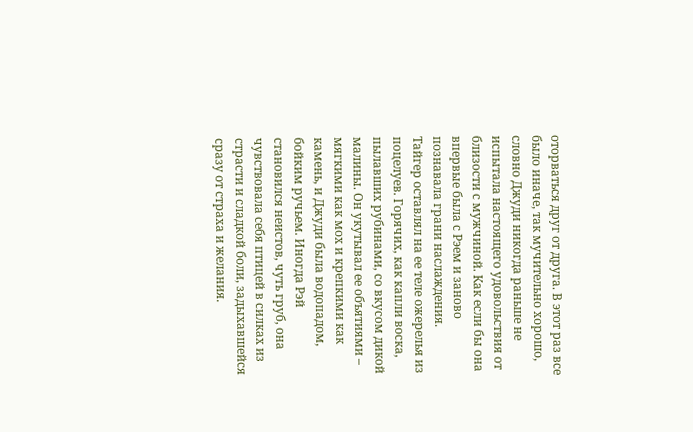оторваться друг от друга. В этот раз все было иначе, так мучительно хорошо, словно Джуди никогда раньше не испытала настоящего удовольствия от близости с мужчиной. Как если бы она впервые была с Рэем и заново познавала грани наслаждения.
Тайгер оставлял на ее теле ожерелья из поцелуев. Горячих, как капли воска, пылавших рубинами, со вкусом дикой малины. Он укутывал ее объятиями – мягкими как мох и крепкими как камень, и Джуди была водопадом, бойким ручьем. Иногда Рэй становился неистов, чуть груб, она чувствовала себя птицей в силках из страсти и сладкой боли, задыхавшейся сразу от страха и желания.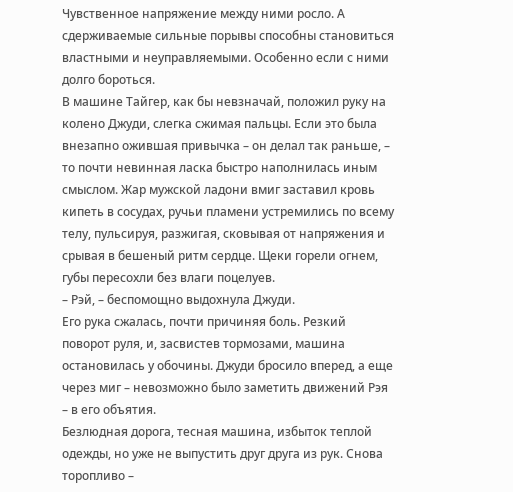Чувственное напряжение между ними росло. А сдерживаемые сильные порывы способны становиться властными и неуправляемыми. Особенно если с ними долго бороться.
В машине Тайгер, как бы невзначай, положил руку на колено Джуди, слегка сжимая пальцы. Если это была внезапно ожившая привычка – он делал так раньше, – то почти невинная ласка быстро наполнилась иным смыслом. Жар мужской ладони вмиг заставил кровь кипеть в сосудах, ручьи пламени устремились по всему телу, пульсируя, разжигая, сковывая от напряжения и срывая в бешеный ритм сердце. Щеки горели огнем, губы пересохли без влаги поцелуев.
– Рэй, – беспомощно выдохнула Джуди.
Его рука сжалась, почти причиняя боль. Резкий поворот руля, и, засвистев тормозами, машина остановилась у обочины. Джуди бросило вперед, а еще через миг – невозможно было заметить движений Рэя – в его объятия.
Безлюдная дорога, тесная машина, избыток теплой одежды, но уже не выпустить друг друга из рук. Снова торопливо –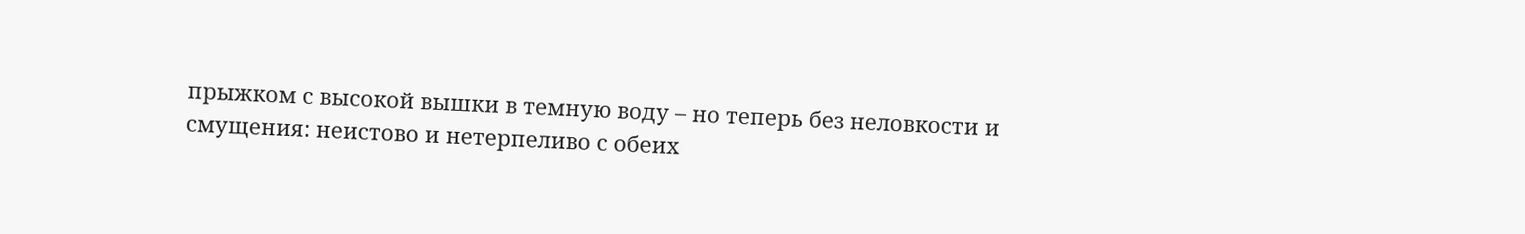прыжком с высокой вышки в темную воду – но теперь без неловкости и смущения: неистово и нетерпеливо с обеих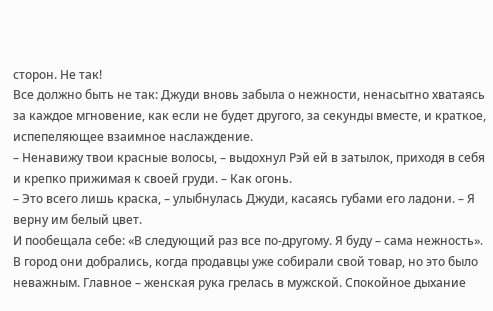сторон. Не так!
Все должно быть не так: Джуди вновь забыла о нежности, ненасытно хватаясь за каждое мгновение, как если не будет другого, за секунды вместе, и краткое, испепеляющее взаимное наслаждение.
– Ненавижу твои красные волосы, – выдохнул Рэй ей в затылок, приходя в себя и крепко прижимая к своей груди. – Как огонь.
– Это всего лишь краска, – улыбнулась Джуди, касаясь губами его ладони. – Я верну им белый цвет.
И пообещала себе: «В следующий раз все по-другому. Я буду – сама нежность».
В город они добрались, когда продавцы уже собирали свой товар, но это было неважным. Главное – женская рука грелась в мужской. Спокойное дыхание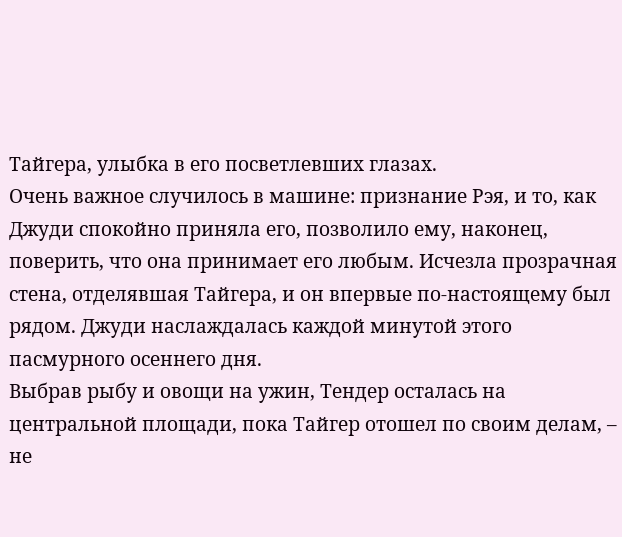Тайгера, улыбка в его посветлевших глазах.
Очень важное случилось в машине: признание Рэя, и то, как Джуди спокойно приняла его, позволило ему, наконец, поверить, что она принимает его любым. Исчезла прозрачная стена, отделявшая Тайгера, и он впервые по-настоящему был рядом. Джуди наслаждалась каждой минутой этого пасмурного осеннего дня.
Выбрав рыбу и овощи на ужин, Тендер осталась на центральной площади, пока Тайгер отошел по своим делам, – не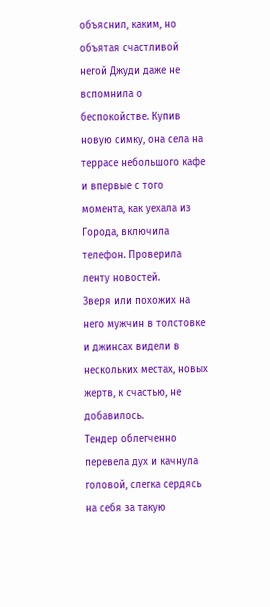объяснил, каким, но объятая счастливой негой Джуди даже не вспомнила о беспокойстве. Купив новую симку, она села на террасе небольшого кафе и впервые с того момента, как уехала из Города, включила телефон. Проверила ленту новостей.
Зверя или похожих на него мужчин в толстовке и джинсах видели в нескольких местах, новых жертв, к счастью, не добавилось.
Тендер облегченно перевела дух и качнула головой, слегка сердясь на себя за такую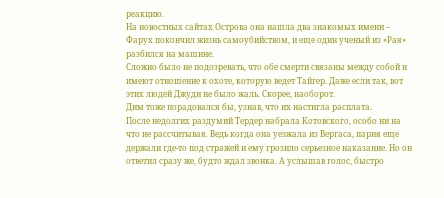реакцию.
На новостных сайтах Острова она нашла два знакомых имени – Фарух покончил жизнь самоубийством, и еще один ученый из «Рая» разбился на машине.
Сложно было не подозревать, что обе смерти связаны между собой и имеют отношение к охоте, которую ведет Тайгер. Даже если так, вот этих людей Джуди не было жаль. Скорее, наоборот.
Дим тоже порадовался бы, узнав, что их настигла расплата.
После недолгих раздумий Тердер набрала Котовского, особо ни на что не рассчитывая. Ведь когда она уезжала из Вергаса, парня еще держали где-то под стражей и ему грозило серьезное наказание. Но он ответил сразу же, будто ждал звонка. А услышав голос, быстро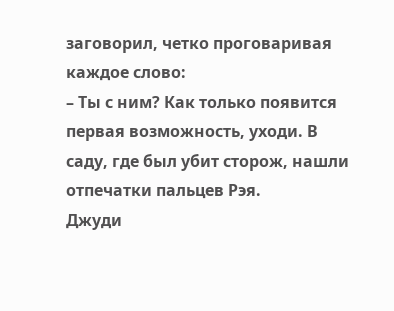заговорил, четко проговаривая каждое слово:
– Ты с ним? Как только появится первая возможность, уходи. В саду, где был убит сторож, нашли отпечатки пальцев Рэя.
Джуди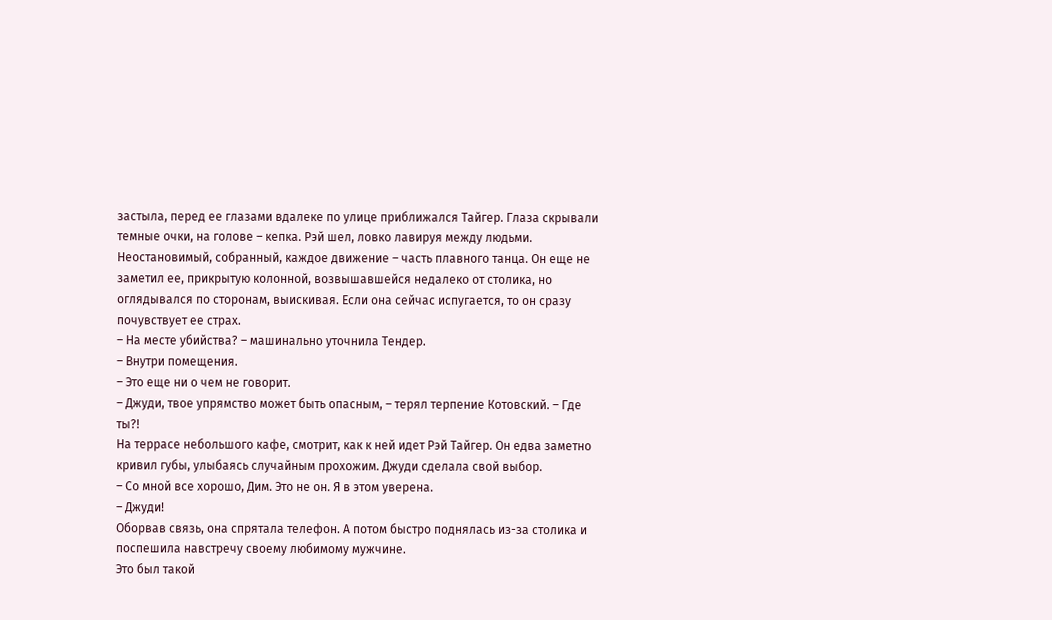застыла, перед ее глазами вдалеке по улице приближался Тайгер. Глаза скрывали темные очки, на голове – кепка. Рэй шел, ловко лавируя между людьми. Неостановимый, собранный, каждое движение – часть плавного танца. Он еще не заметил ее, прикрытую колонной, возвышавшейся недалеко от столика, но оглядывался по сторонам, выискивая. Если она сейчас испугается, то он сразу почувствует ее страх.
– На месте убийства? – машинально уточнила Тендер.
– Внутри помещения.
– Это еще ни о чем не говорит.
– Джуди, твое упрямство может быть опасным, – терял терпение Котовский. – Где ты?!
На террасе небольшого кафе, смотрит, как к ней идет Рэй Тайгер. Он едва заметно кривил губы, улыбаясь случайным прохожим. Джуди сделала свой выбор.
– Со мной все хорошо, Дим. Это не он. Я в этом уверена.
– Джуди!
Оборвав связь, она спрятала телефон. А потом быстро поднялась из-за столика и поспешила навстречу своему любимому мужчине.
Это был такой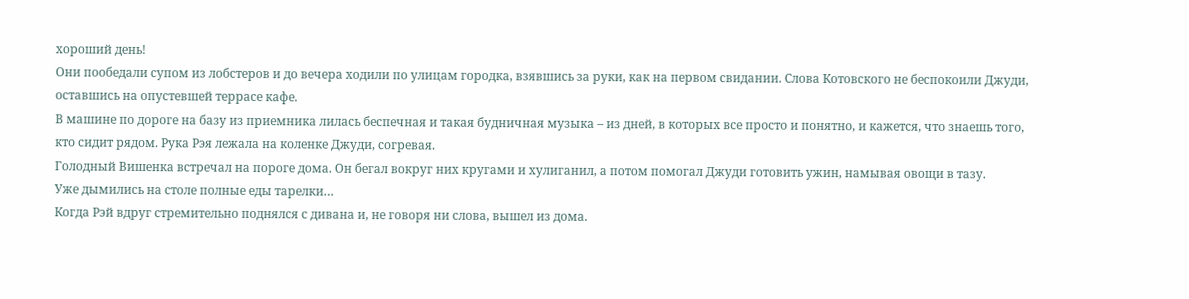хороший день!
Они пообедали супом из лобстеров и до вечера ходили по улицам городка, взявшись за руки, как на первом свидании. Слова Котовского не беспокоили Джуди, оставшись на опустевшей террасе кафе.
В машине по дороге на базу из приемника лилась беспечная и такая будничная музыка – из дней, в которых все просто и понятно, и кажется, что знаешь того, кто сидит рядом. Рука Рэя лежала на коленке Джуди, согревая.
Голодный Вишенка встречал на пороге дома. Он бегал вокруг них кругами и хулиганил, а потом помогал Джуди готовить ужин, намывая овощи в тазу.
Уже дымились на столе полные еды тарелки…
Когда Рэй вдруг стремительно поднялся с дивана и, не говоря ни слова, вышел из дома.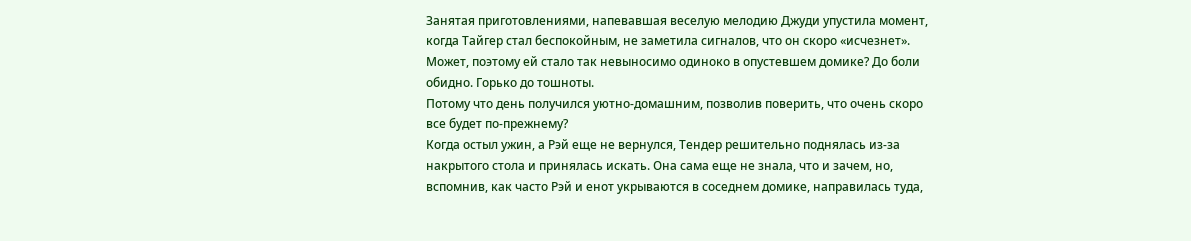Занятая приготовлениями, напевавшая веселую мелодию Джуди упустила момент, когда Тайгер стал беспокойным, не заметила сигналов, что он скоро «исчезнет». Может, поэтому ей стало так невыносимо одиноко в опустевшем домике? До боли обидно. Горько до тошноты.
Потому что день получился уютно-домашним, позволив поверить, что очень скоро все будет по-прежнему?
Когда остыл ужин, а Рэй еще не вернулся, Тендер решительно поднялась из-за накрытого стола и принялась искать. Она сама еще не знала, что и зачем, но, вспомнив, как часто Рэй и енот укрываются в соседнем домике, направилась туда,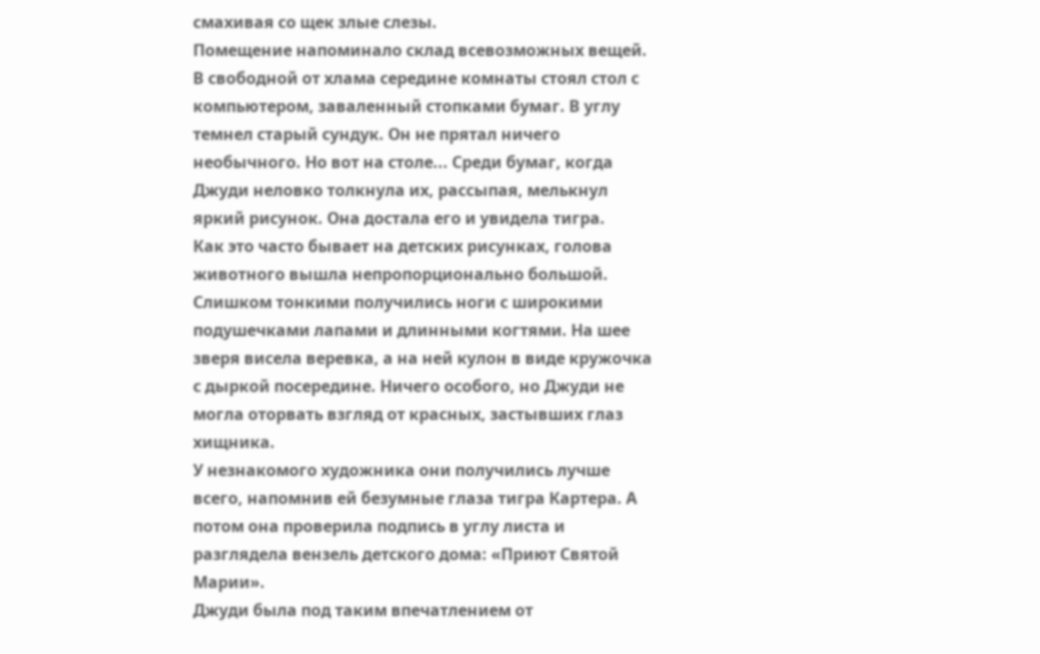смахивая со щек злые слезы.
Помещение напоминало склад всевозможных вещей. В свободной от хлама середине комнаты стоял стол с компьютером, заваленный стопками бумаг. В углу темнел старый сундук. Он не прятал ничего необычного. Но вот на столе... Среди бумаг, когда Джуди неловко толкнула их, рассыпая, мелькнул яркий рисунок. Она достала его и увидела тигра.
Как это часто бывает на детских рисунках, голова животного вышла непропорционально большой. Слишком тонкими получились ноги с широкими подушечками лапами и длинными когтями. На шее зверя висела веревка, а на ней кулон в виде кружочка с дыркой посередине. Ничего особого, но Джуди не могла оторвать взгляд от красных, застывших глаз хищника.
У незнакомого художника они получились лучше всего, напомнив ей безумные глаза тигра Картера. А потом она проверила подпись в углу листа и разглядела вензель детского дома: «Приют Святой Марии».
Джуди была под таким впечатлением от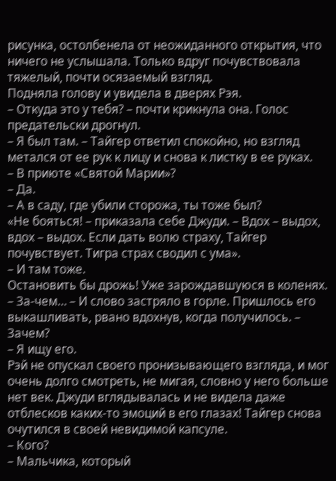рисунка, остолбенела от неожиданного открытия, что ничего не услышала. Только вдруг почувствовала тяжелый, почти осязаемый взгляд.
Подняла голову и увидела в дверях Рэя.
– Откуда это у тебя? – почти крикнула она. Голос предательски дрогнул.
– Я был там. – Тайгер ответил спокойно, но взгляд метался от ее рук к лицу и снова к листку в ее руках.
– В приюте «Святой Марии»?
– Да.
– А в саду, где убили сторожа, ты тоже был?
«Не бояться! – приказала себе Джуди. – Вдох – выдох, вдох – выдох. Если дать волю страху, Тайгер почувствует. Тигра страх сводил с ума».
– И там тоже.
Остановить бы дрожь! Уже зарождавшуюся в коленях.
– За-чем… – И слово застряло в горле. Пришлось его выкашливать, рвано вдохнув, когда получилось. – Зачем?
– Я ищу его.
Рэй не опускал своего пронизывающего взгляда, и мог очень долго смотреть, не мигая, словно у него больше нет век. Джуди вглядывалась и не видела даже отблесков каких-то эмоций в его глазах! Тайгер снова очутился в своей невидимой капсуле.
– Кого?
– Мальчика, который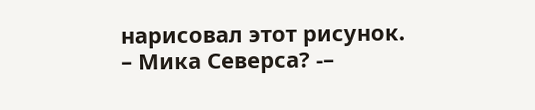нарисовал этот рисунок.
– Мика Северса? -–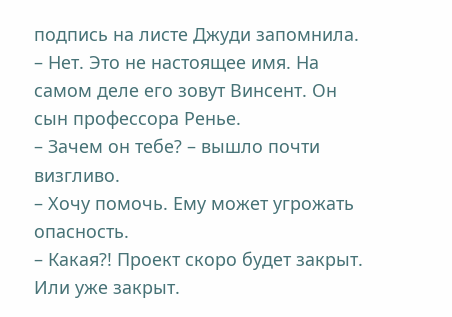подпись на листе Джуди запомнила.
– Нет. Это не настоящее имя. На самом деле его зовут Винсент. Он сын профессора Ренье.
– Зачем он тебе? – вышло почти визгливо.
– Хочу помочь. Ему может угрожать опасность.
– Какая?! Проект скоро будет закрыт. Или уже закрыт.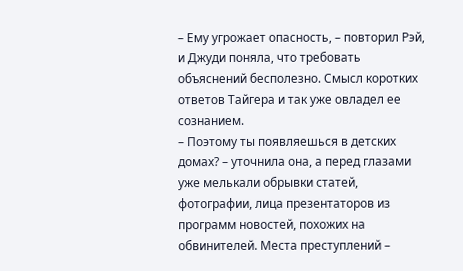– Ему угрожает опасность, – повторил Рэй, и Джуди поняла, что требовать объяснений бесполезно. Смысл коротких ответов Тайгера и так уже овладел ее сознанием.
– Поэтому ты появляешься в детских домах? – уточнила она, а перед глазами уже мелькали обрывки статей, фотографии, лица презентаторов из программ новостей, похожих на обвинителей. Места преступлений –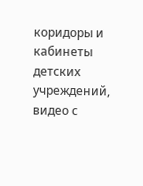коридоры и кабинеты детских учреждений, видео с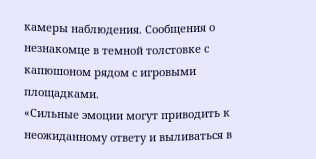камеры наблюдения. Сообщения о незнакомце в темной толстовке с капюшоном рядом с игровыми площадками.
«Сильные эмоции могут приводить к неожиданному ответу и выливаться в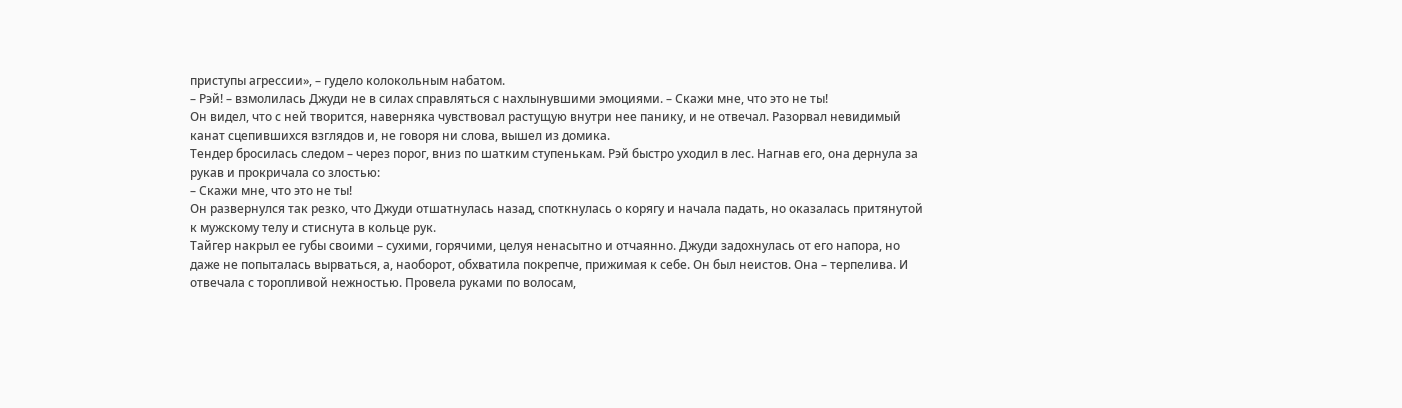приступы агрессии», – гудело колокольным набатом.
– Рэй! – взмолилась Джуди не в силах справляться с нахлынувшими эмоциями. – Скажи мне, что это не ты!
Он видел, что с ней творится, наверняка чувствовал растущую внутри нее панику, и не отвечал. Разорвал невидимый канат сцепившихся взглядов и, не говоря ни слова, вышел из домика.
Тендер бросилась следом – через порог, вниз по шатким ступенькам. Рэй быстро уходил в лес. Нагнав его, она дернула за рукав и прокричала со злостью:
– Скажи мне, что это не ты!
Он развернулся так резко, что Джуди отшатнулась назад, споткнулась о корягу и начала падать, но оказалась притянутой к мужскому телу и стиснута в кольце рук.
Тайгер накрыл ее губы своими – сухими, горячими, целуя ненасытно и отчаянно. Джуди задохнулась от его напора, но даже не попыталась вырваться, а, наоборот, обхватила покрепче, прижимая к себе. Он был неистов. Она – терпелива. И отвечала с торопливой нежностью. Провела руками по волосам,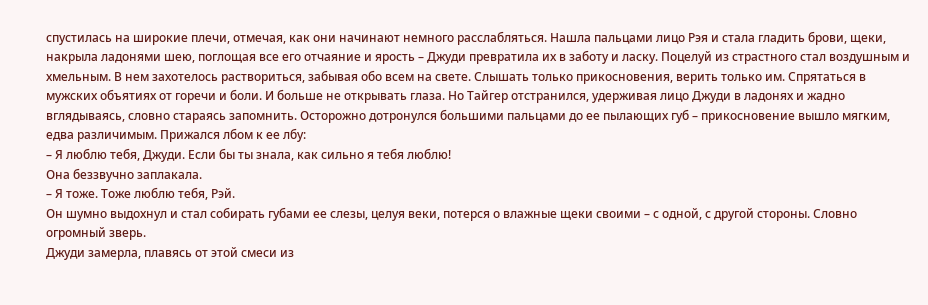спустилась на широкие плечи, отмечая, как они начинают немного расслабляться. Нашла пальцами лицо Рэя и стала гладить брови, щеки, накрыла ладонями шею, поглощая все его отчаяние и ярость – Джуди превратила их в заботу и ласку. Поцелуй из страстного стал воздушным и хмельным. В нем захотелось раствориться, забывая обо всем на свете. Слышать только прикосновения, верить только им. Спрятаться в мужских объятиях от горечи и боли. И больше не открывать глаза. Но Тайгер отстранился, удерживая лицо Джуди в ладонях и жадно вглядываясь, словно стараясь запомнить. Осторожно дотронулся большими пальцами до ее пылающих губ – прикосновение вышло мягким, едва различимым. Прижался лбом к ее лбу:
– Я люблю тебя, Джуди. Если бы ты знала, как сильно я тебя люблю!
Она беззвучно заплакала.
– Я тоже. Тоже люблю тебя, Рэй.
Он шумно выдохнул и стал собирать губами ее слезы, целуя веки, потерся о влажные щеки своими – с одной, с другой стороны. Словно огромный зверь.
Джуди замерла, плавясь от этой смеси из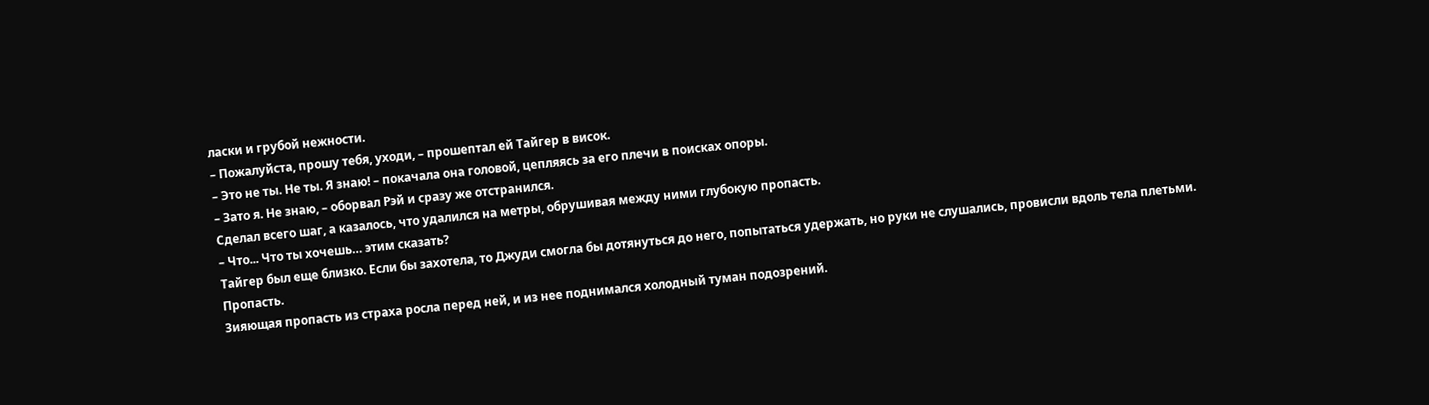ласки и грубой нежности.
– Пожалуйста, прошу тебя, уходи, – прошептал ей Тайгер в висок.
– Это не ты. Не ты. Я знаю! – покачала она головой, цепляясь за его плечи в поисках опоры.
– Зато я. Не знаю, – оборвал Рэй и сразу же отстранился.
Сделал всего шаг, а казалось, что удалился на метры, обрушивая между ними глубокую пропасть.
– Что... Что ты хочешь… этим сказать?
Тайгер был еще близко. Если бы захотела, то Джуди смогла бы дотянуться до него, попытаться удержать, но руки не слушались, провисли вдоль тела плетьми.
Пропасть.
Зияющая пропасть из страха росла перед ней, и из нее поднимался холодный туман подозрений.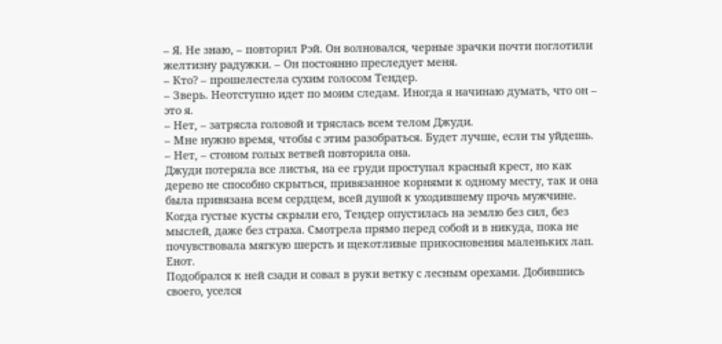– Я. Не знаю, – повторил Рэй. Он волновался, черные зрачки почти поглотили желтизну радужки. – Он постоянно преследует меня.
– Кто? – прошелестела сухим голосом Тендер.
– Зверь. Неотступно идет по моим следам. Иногда я начинаю думать, что он – это я.
– Нет, – затрясла головой и тряслась всем телом Джуди.
– Мне нужно время, чтобы с этим разобраться. Будет лучше, если ты уйдешь.
– Нет, – стоном голых ветвей повторила она.
Джуди потеряла все листья, на ее груди проступал красный крест, но как дерево не способно скрыться, привязанное корнями к одному месту, так и она была привязана всем сердцем, всей душой к уходившему прочь мужчине.
Когда густые кусты скрыли его, Тендер опустилась на землю без сил, без мыслей, даже без страха. Смотрела прямо перед собой и в никуда, пока не почувствовала мягкую шерсть и щекотливые прикосновения маленьких лап.
Енот.
Подобрался к ней сзади и совал в руки ветку с лесным орехами. Добившись своего, уселся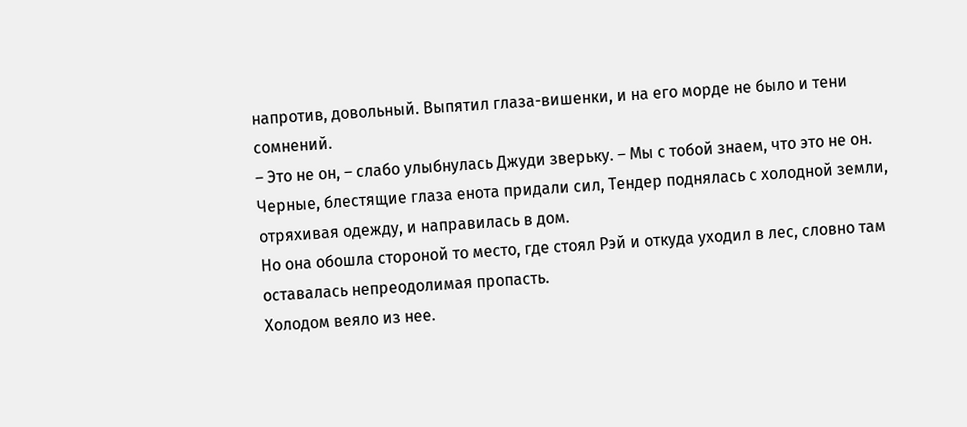напротив, довольный. Выпятил глаза-вишенки, и на его морде не было и тени сомнений.
– Это не он, – слабо улыбнулась Джуди зверьку. – Мы с тобой знаем, что это не он.
Черные, блестящие глаза енота придали сил, Тендер поднялась с холодной земли, отряхивая одежду, и направилась в дом.
Но она обошла стороной то место, где стоял Рэй и откуда уходил в лес, словно там оставалась непреодолимая пропасть.
Холодом веяло из нее.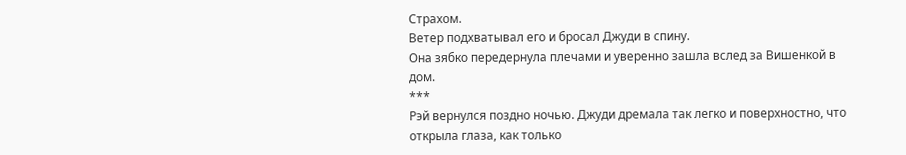Страхом.
Ветер подхватывал его и бросал Джуди в спину.
Она зябко передернула плечами и уверенно зашла вслед за Вишенкой в дом.
***
Рэй вернулся поздно ночью. Джуди дремала так легко и поверхностно, что открыла глаза, как только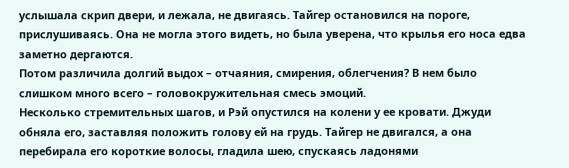услышала скрип двери, и лежала, не двигаясь. Тайгер остановился на пороге, прислушиваясь. Она не могла этого видеть, но была уверена, что крылья его носа едва заметно дергаются.
Потом различила долгий выдох – отчаяния, смирения, облегчения? В нем было слишком много всего – головокружительная смесь эмоций.
Несколько стремительных шагов, и Рэй опустился на колени у ее кровати. Джуди обняла его, заставляя положить голову ей на грудь. Тайгер не двигался, а она перебирала его короткие волосы, гладила шею, спускаясь ладонями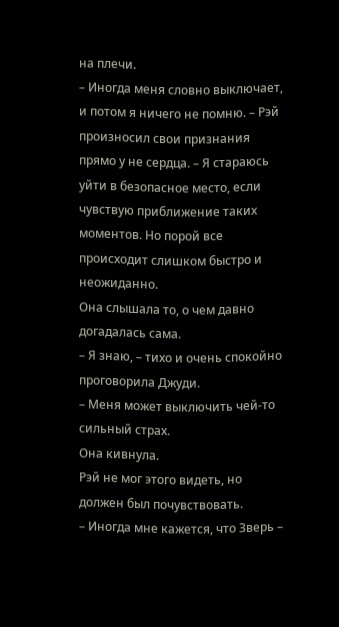на плечи.
– Иногда меня словно выключает, и потом я ничего не помню. – Рэй произносил свои признания прямо у не сердца. – Я стараюсь уйти в безопасное место, если чувствую приближение таких моментов. Но порой все происходит слишком быстро и неожиданно.
Она слышала то, о чем давно догадалась сама.
– Я знаю, – тихо и очень спокойно проговорила Джуди.
– Меня может выключить чей-то сильный страх.
Она кивнула.
Рэй не мог этого видеть, но должен был почувствовать.
– Иногда мне кажется, что Зверь –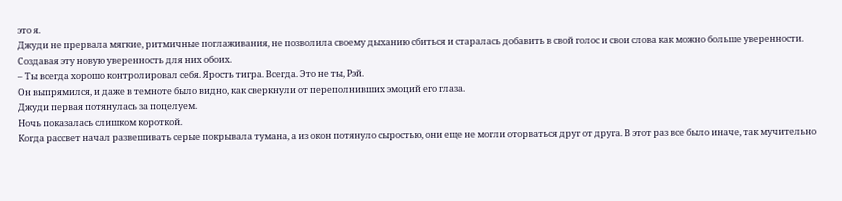это я.
Джуди не прервала мягкие, ритмичные поглаживания, не позволила своему дыханию сбиться и старалась добавить в свой голос и свои слова как можно больше уверенности. Создавая эту новую уверенность для них обоих.
– Ты всегда хорошо контролировал себя. Ярость тигра. Всегда. Это не ты, Рэй.
Он выпрямился, и даже в темноте было видно, как сверкнули от переполнивших эмоций его глаза.
Джуди первая потянулась за поцелуем.
Ночь показалась слишком короткой.
Когда рассвет начал развешивать серые покрывала тумана, а из окон потянуло сыростью, они еще не могли оторваться друг от друга. В этот раз все было иначе, так мучительно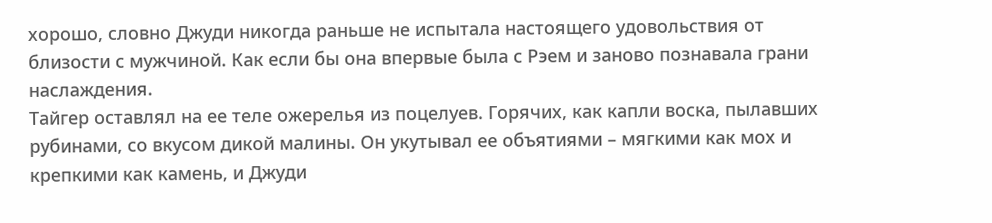хорошо, словно Джуди никогда раньше не испытала настоящего удовольствия от близости с мужчиной. Как если бы она впервые была с Рэем и заново познавала грани наслаждения.
Тайгер оставлял на ее теле ожерелья из поцелуев. Горячих, как капли воска, пылавших рубинами, со вкусом дикой малины. Он укутывал ее объятиями – мягкими как мох и крепкими как камень, и Джуди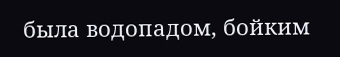была водопадом, бойким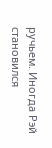ручьем. Иногда Рэй становился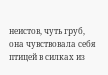неистов, чуть груб, она чувствовала себя птицей в силках из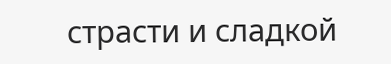страсти и сладкой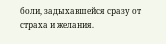боли, задыхавшейся сразу от страха и желания.